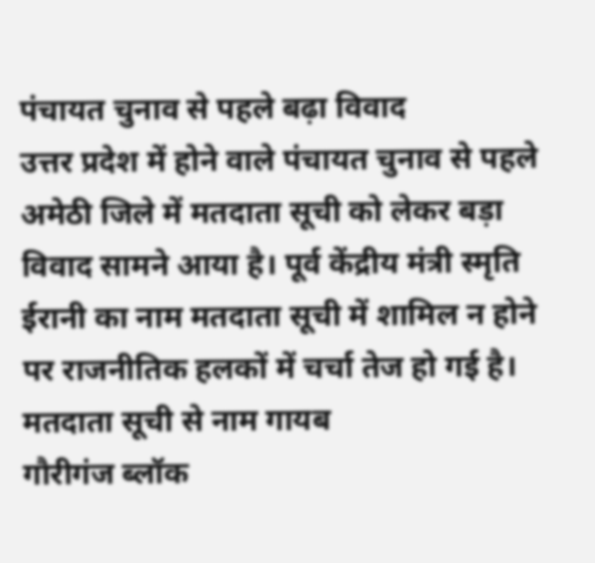पंचायत चुनाव से पहले बढ़ा विवाद
उत्तर प्रदेश में होने वाले पंचायत चुनाव से पहले अमेठी जिले में मतदाता सूची को लेकर बड़ा विवाद सामने आया है। पूर्व केंद्रीय मंत्री स्मृति ईरानी का नाम मतदाता सूची में शामिल न होने पर राजनीतिक हलकों में चर्चा तेज हो गई है।
मतदाता सूची से नाम गायब
गौरीगंज ब्लॉक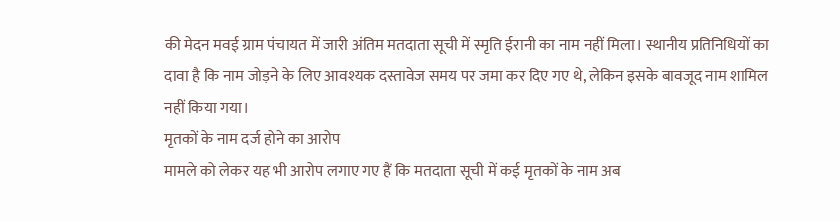की मेदन मवई ग्राम पंचायत में जारी अंतिम मतदाता सूची में स्मृति ईरानी का नाम नहीं मिला। स्थानीय प्रतिनिधियों का दावा है कि नाम जोड़ने के लिए आवश्यक दस्तावेज समय पर जमा कर दिए गए थे, लेकिन इसके बावजूद नाम शामिल नहीं किया गया।
मृतकों के नाम दर्ज होने का आरोप
मामले को लेकर यह भी आरोप लगाए गए हैं कि मतदाता सूची में कई मृतकों के नाम अब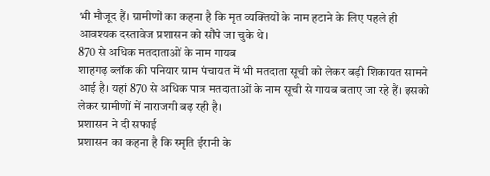भी मौजूद हैं। ग्रामीणों का कहना है कि मृत व्यक्तियों के नाम हटाने के लिए पहले ही आवश्यक दस्तावेज प्रशासन को सौंपे जा चुके थे।
870 से अधिक मतदाताओं के नाम गायब
शाहगढ़ ब्लॉक की पनियार ग्राम पंचायत में भी मतदाता सूची को लेकर बड़ी शिकायत सामने आई है। यहां 870 से अधिक पात्र मतदाताओं के नाम सूची से गायब बताए जा रहे हैं। इसको लेकर ग्रामीणों में नाराजगी बढ़ रही है।
प्रशासन ने दी सफाई
प्रशासन का कहना है कि स्मृति ईरानी के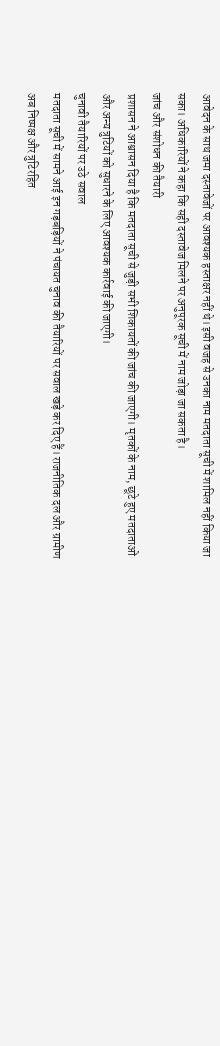आवेदन के साथ जमा दस्तावेजों पर आवश्यक हस्ताक्षर नहीं थे। इसी वजह से उनका नाम मतदाता सूची में शामिल नहीं किया जा सका। अधिकारियों ने कहा कि सही दस्तावेज मिलने पर अनुपूरक सूची में नाम जोड़ा जा सकता है।
जांच और संशोधन की तैयारी
प्रशासन ने आश्वासन दिया है कि मतदाता सूची से जुड़ी सभी शिकायतों की जांच की जाएगी। मृतकों के नाम, छूटे हुए मतदाताओं और अन्य त्रुटियों को सुधारने के लिए आवश्यक कार्रवाई की जाएगी।
चुनावी तैयारियों पर उठे सवाल
मतदाता सूची में सामने आई इन गड़बड़ियों ने पंचायत चुनाव की तैयारियों पर सवाल खड़े कर दिए हैं। राजनीतिक दल और ग्रामीण अब निष्पक्ष और त्रुटिरहित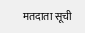मतदाता सूची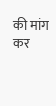की मांग कर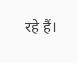रहे हैं।